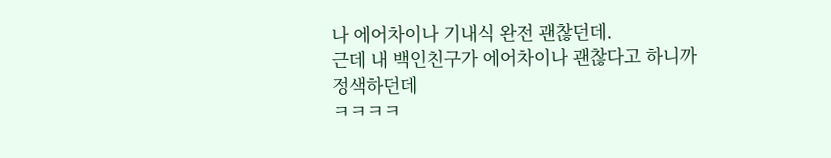나 에어차이나 기내식 완전 괜찮던데.
근데 내 백인친구가 에어차이나 괜찮다고 하니까 정색하던데
ㅋㅋㅋㅋ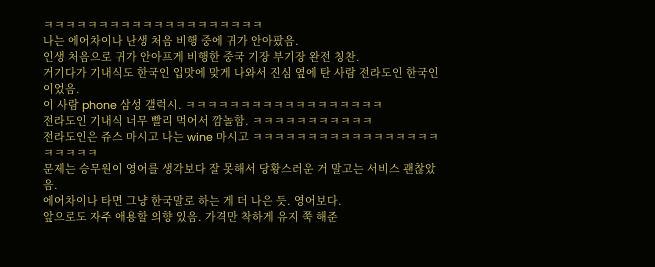ㅋㅋㅋㅋㅋㅋㅋㅋㅋㅋㅋㅋㅋㅋㅋㅋㅋㅋㅋㅋ
나는 에어차이나 난생 처음 비행 중에 귀가 안아팠음.
인생 처음으로 귀가 안아프게 비행한 중국 기장 부기장 완전 칭찬.
거기다가 기내식도 한국인 입맛에 맞게 나와서 진심 옆에 탄 사람 전라도인 한국인이었음.
이 사람 phone 삼성 갤럭시. ㅋㅋㅋㅋㅋㅋㅋㅋㅋㅋㅋㅋㅋㅋㅋㅋㅋㅋ
전라도인 기내식 너무 빨리 먹어서 깜놀함. ㅋㅋㅋㅋㅋㅋㅋㅋㅋㅋㅋ
전라도인은 쥬스 마시고 나는 wine 마시고 ㅋㅋㅋㅋㅋㅋㅋㅋㅋㅋㅋㅋㅋㅋㅋㅋㅋㅋㅋㅋㅋㅋ
문제는 승무원이 영어를 생각보다 잘 못해서 당황스러운 거 말고는 서비스 괜찮았음.
에어차이나 타면 그냥 한국말로 하는 게 더 나은 듯. 영어보다.
앞으로도 자주 애용할 의향 있음. 가격만 착하게 유지 쭉 해준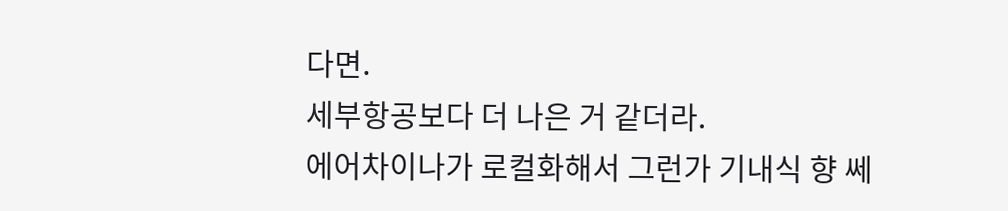다면.
세부항공보다 더 나은 거 같더라.
에어차이나가 로컬화해서 그런가 기내식 향 쎄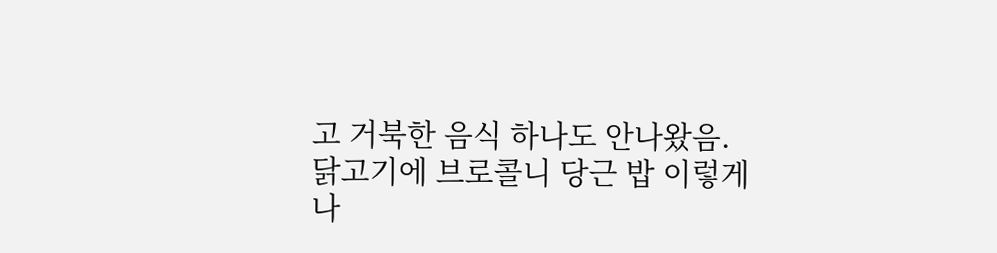고 거북한 음식 하나도 안나왔음.
닭고기에 브로콜니 당근 밥 이렇게 나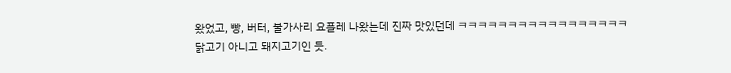왔었고, 빵, 버터, 불가사리 요플레 나왔는데 진짜 맛있던데 ㅋㅋㅋㅋㅋㅋㅋㅋㅋㅋㅋㅋㅋㅋㅋㅋㅋ
닭고기 아니고 돼지고기인 듯.